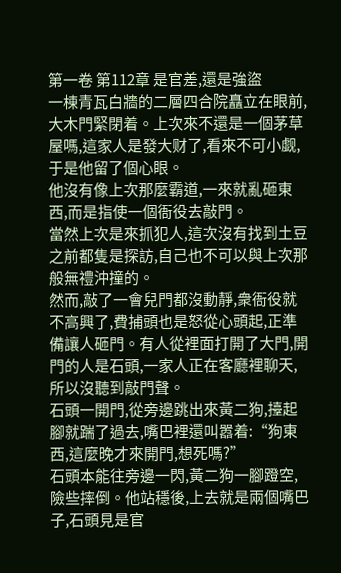第一卷 第112章 是官差,還是強盜
一棟青瓦白牆的二層四合院矗立在眼前,大木門緊閉着。上次來不還是一個茅草屋嗎,這家人是發大财了,看來不可小觑,于是他留了個心眼。
他沒有像上次那麼霸道,一來就亂砸東西,而是指使一個衙役去敲門。
當然上次是來抓犯人,這次沒有找到土豆之前都隻是探訪,自己也不可以與上次那般無禮沖撞的。
然而,敲了一會兒門都沒動靜,衆衙役就不高興了,費捕頭也是怒從心頭起,正準備讓人砸門。有人從裡面打開了大門,開門的人是石頭,一家人正在客廳裡聊天,所以沒聽到敲門聲。
石頭一開門,從旁邊跳出來黃二狗,擡起腳就踹了過去,嘴巴裡還叫嚣着:“狗東西,這麼晚才來開門,想死嗎?”
石頭本能往旁邊一閃,黃二狗一腳蹬空,險些摔倒。他站穩後,上去就是兩個嘴巴子,石頭見是官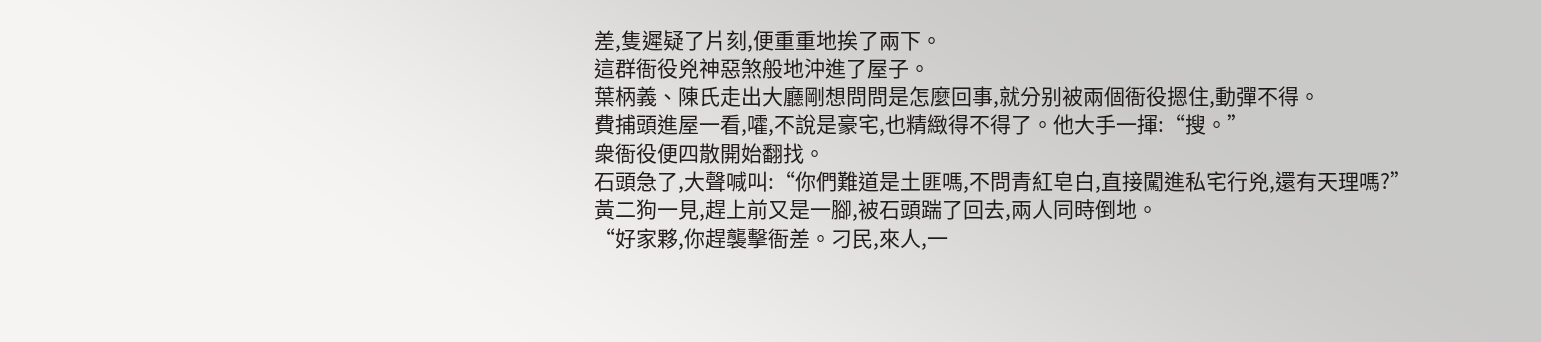差,隻遲疑了片刻,便重重地挨了兩下。
這群衙役兇神惡煞般地沖進了屋子。
葉柄義、陳氏走出大廳剛想問問是怎麼回事,就分别被兩個衙役摁住,動彈不得。
費捕頭進屋一看,嚯,不說是豪宅,也精緻得不得了。他大手一揮:“搜。”
衆衙役便四散開始翻找。
石頭急了,大聲喊叫:“你們難道是土匪嗎,不問青紅皂白,直接闖進私宅行兇,還有天理嗎?”
黃二狗一見,趕上前又是一腳,被石頭踹了回去,兩人同時倒地。
“好家夥,你趕襲擊衙差。刁民,來人,一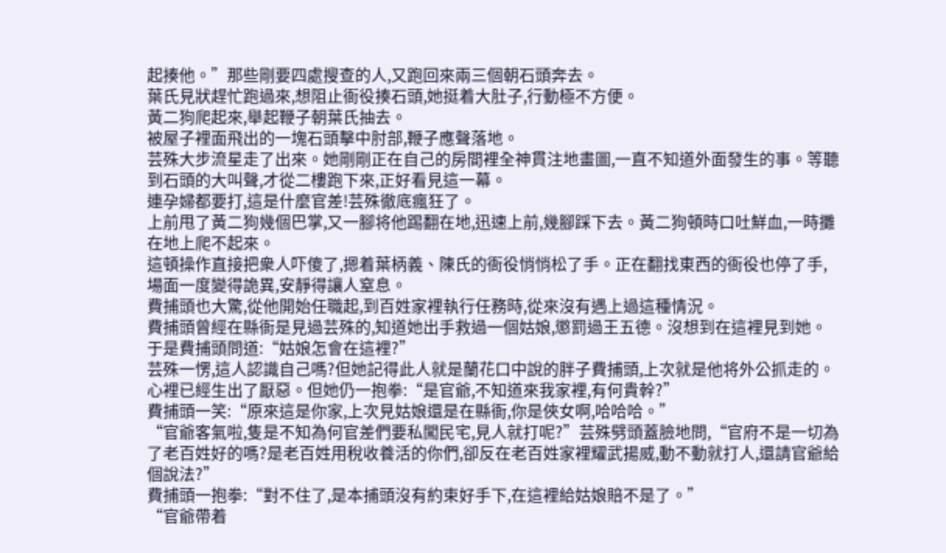起揍他。”那些剛要四處搜查的人,又跑回來兩三個朝石頭奔去。
葉氏見狀趕忙跑過來,想阻止衙役揍石頭,她挺着大肚子,行動極不方便。
黃二狗爬起來,舉起鞭子朝葉氏抽去。
被屋子裡面飛出的一塊石頭擊中肘部,鞭子應聲落地。
芸殊大步流星走了出來。她剛剛正在自己的房間裡全神貫注地畫圖,一直不知道外面發生的事。等聽到石頭的大叫聲,才從二樓跑下來,正好看見這一幕。
連孕婦都要打,這是什麼官差!芸殊徹底瘋狂了。
上前甩了黃二狗幾個巴掌,又一腳将他踢翻在地,迅速上前,幾腳踩下去。黃二狗頓時口吐鮮血,一時攤在地上爬不起來。
這頓操作直接把衆人吓傻了,摁着葉柄義、陳氏的衙役悄悄松了手。正在翻找東西的衙役也停了手,場面一度變得詭異,安靜得讓人窒息。
費捕頭也大驚,從他開始任職起,到百姓家裡執行任務時,從來沒有遇上過這種情況。
費捕頭曾經在縣衙是見過芸殊的,知道她出手救過一個姑娘,懲罰過王五德。沒想到在這裡見到她。
于是費捕頭問道:“姑娘怎會在這裡?”
芸殊一愣,這人認識自己嗎?但她記得此人就是蘭花口中說的胖子費捕頭,上次就是他将外公抓走的。心裡已經生出了厭惡。但她仍一抱拳:“是官爺,不知道來我家裡,有何貴幹?”
費捕頭一笑:“原來這是你家,上次見姑娘還是在縣衙,你是俠女啊,哈哈哈。”
“官爺客氣啦,隻是不知為何官差們要私闖民宅,見人就打呢?”芸殊劈頭蓋臉地問,“官府不是一切為了老百姓好的嗎?是老百姓用稅收養活的你們,卻反在老百姓家裡耀武揚威,動不動就打人,還請官爺給個說法?”
費捕頭一抱拳:“對不住了,是本捕頭沒有約束好手下,在這裡給姑娘賠不是了。”
“官爺帶着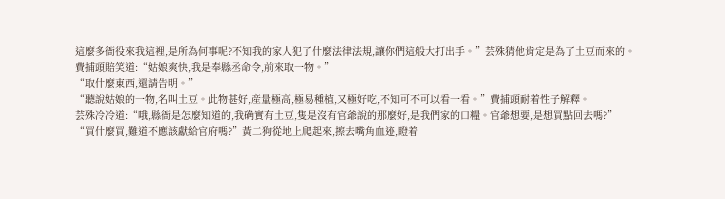這麼多衙役來我這裡,是所為何事呢?不知我的家人犯了什麼法律法規,讓你們這般大打出手。”芸殊猜他肯定是為了土豆而來的。
費捕頭賠笑道:“姑娘爽快,我是奉縣丞命令,前來取一物。”
“取什麼東西,還請告明。”
“聽說姑娘的一物,名叫土豆。此物甚好,産量極高,極易種植,又極好吃,不知可不可以看一看。”費捕頭耐着性子解釋。
芸殊冷冷道:“哦,縣衙是怎麼知道的,我确實有土豆,隻是沒有官爺說的那麼好,是我們家的口糧。官爺想要,是想買點回去嗎?”
“買什麼買,難道不應該獻給官府嗎?”黃二狗從地上爬起來,擦去嘴角血迹,瞪着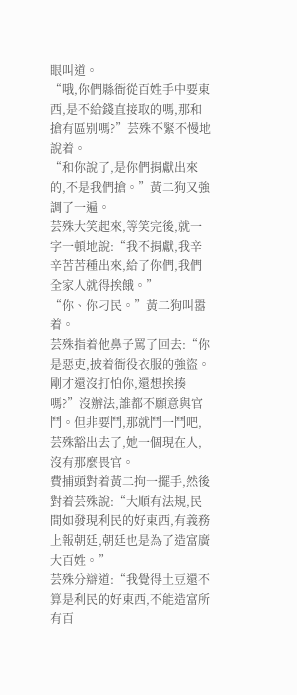眼叫道。
“哦,你們縣衙從百姓手中要東西,是不給錢直接取的嗎,那和搶有區别嗎?”芸殊不緊不慢地說着。
“和你說了,是你們捐獻出來的,不是我們搶。”黃二狗又強調了一遍。
芸殊大笑起來,等笑完後,就一字一頓地說:“我不捐獻,我辛辛苦苦種出來,給了你們,我們全家人就得挨餓。”
“你、你刁民。”黃二狗叫嚣着。
芸殊指着他鼻子罵了回去:“你是惡吏,披着衙役衣服的強盜。剛才還沒打怕你,還想挨揍嗎?”沒辦法,誰都不願意與官鬥。但非要鬥,那就鬥一鬥吧,芸殊豁出去了,她一個現在人,沒有那麼畏官。
費捕頭對着黃二拘一擺手,然後對着芸殊說:“大順有法規,民間如發現利民的好東西,有義務上報朝廷,朝廷也是為了造富廣大百姓。”
芸殊分辯道:“我覺得土豆還不算是利民的好東西,不能造富所有百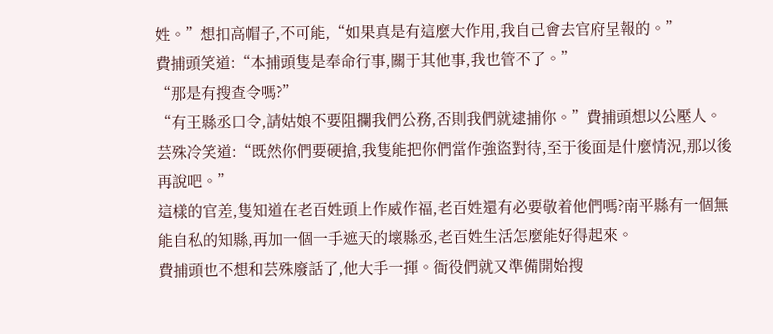姓。”想扣高帽子,不可能,“如果真是有這麼大作用,我自己會去官府呈報的。”
費捕頭笑道:“本捕頭隻是奉命行事,關于其他事,我也管不了。”
“那是有搜查令嗎?”
“有王縣丞口令,請姑娘不要阻攔我們公務,否則我們就逮捕你。”費捕頭想以公壓人。
芸殊冷笑道:“既然你們要硬搶,我隻能把你們當作強盜對待,至于後面是什麼情況,那以後再說吧。”
這樣的官差,隻知道在老百姓頭上作威作福,老百姓還有必要敬着他們嗎?南平縣有一個無能自私的知縣,再加一個一手遮天的壞縣丞,老百姓生活怎麼能好得起來。
費捕頭也不想和芸殊廢話了,他大手一揮。衙役們就又準備開始搜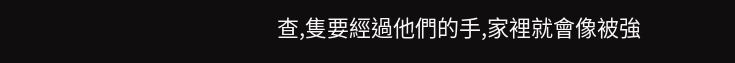查,隻要經過他們的手,家裡就會像被強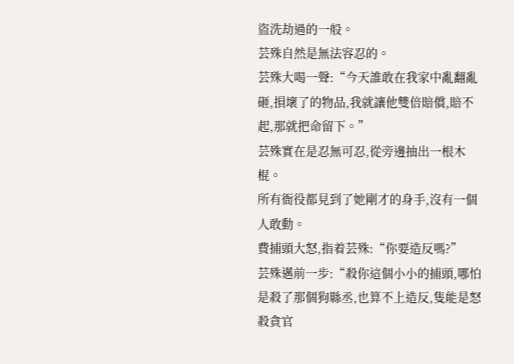盜洗劫過的一般。
芸殊自然是無法容忍的。
芸殊大喝一聲:“今天誰敢在我家中亂翻亂砸,損壞了的物品,我就讓他雙倍賠償,賠不起,那就把命留下。”
芸殊實在是忍無可忍,從旁邊抽出一根木棍。
所有衙役都見到了她剛才的身手,沒有一個人敢動。
費捕頭大怒,指着芸殊:“你要造反嗎?”
芸殊邁前一步:“殺你這個小小的捕頭,哪怕是殺了那個狗縣丞,也算不上造反,隻能是怒殺貪官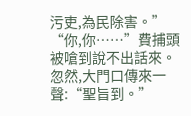污吏,為民除害。”
“你,你……”費捕頭被嗆到說不出話來。
忽然,大門口傳來一聲:“聖旨到。”